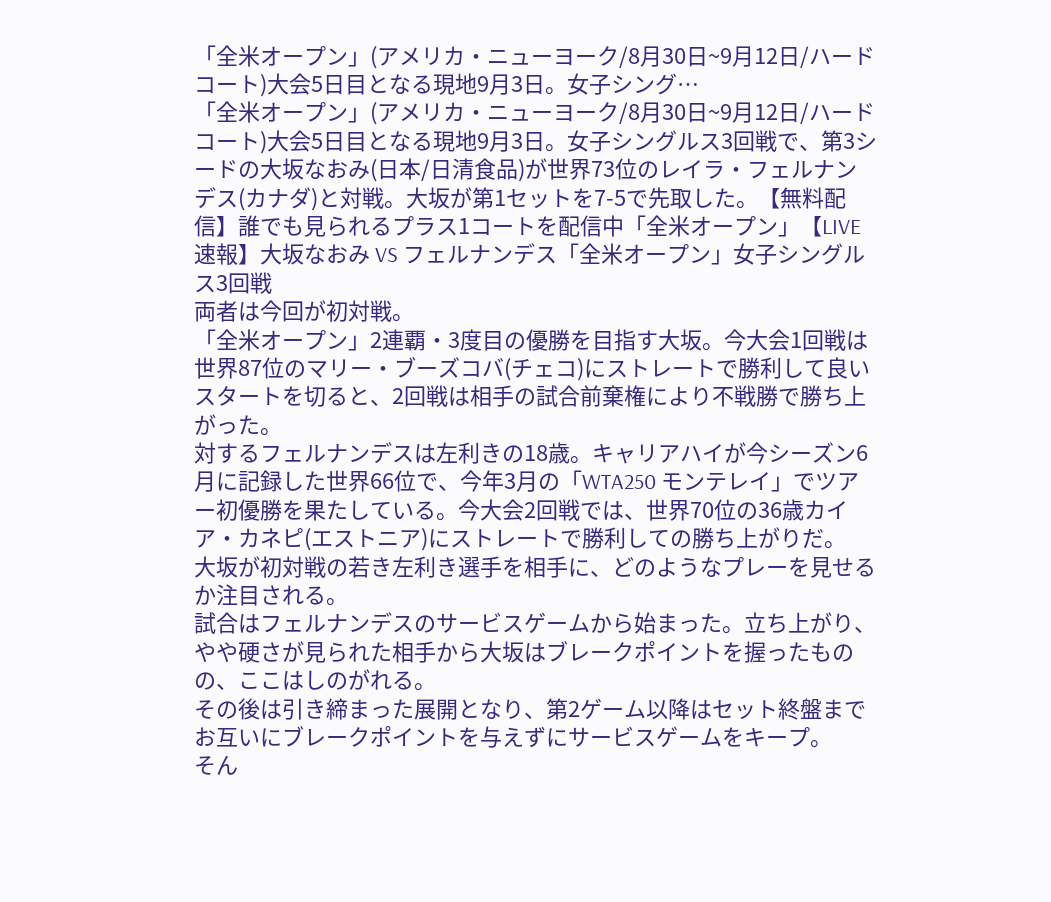「全米オープン」(アメリカ・ニューヨーク/8月30日~9月12日/ハードコート)大会5日目となる現地9月3日。女子シング…
「全米オープン」(アメリカ・ニューヨーク/8月30日~9月12日/ハードコート)大会5日目となる現地9月3日。女子シングルス3回戦で、第3シードの大坂なおみ(日本/日清食品)が世界73位のレイラ・フェルナンデス(カナダ)と対戦。大坂が第1セットを7-5で先取した。【無料配信】誰でも見られるプラス1コートを配信中「全米オープン」【LIVE速報】大坂なおみ VS フェルナンデス「全米オープン」女子シングルス3回戦
両者は今回が初対戦。
「全米オープン」2連覇・3度目の優勝を目指す大坂。今大会1回戦は世界87位のマリー・ブーズコバ(チェコ)にストレートで勝利して良いスタートを切ると、2回戦は相手の試合前棄権により不戦勝で勝ち上がった。
対するフェルナンデスは左利きの18歳。キャリアハイが今シーズン6月に記録した世界66位で、今年3月の「WTA250 モンテレイ」でツアー初優勝を果たしている。今大会2回戦では、世界70位の36歳カイア・カネピ(エストニア)にストレートで勝利しての勝ち上がりだ。
大坂が初対戦の若き左利き選手を相手に、どのようなプレーを見せるか注目される。
試合はフェルナンデスのサービスゲームから始まった。立ち上がり、やや硬さが見られた相手から大坂はブレークポイントを握ったものの、ここはしのがれる。
その後は引き締まった展開となり、第2ゲーム以降はセット終盤までお互いにブレークポイントを与えずにサービスゲームをキープ。
そん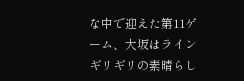な中で迎えた第11ゲーム、大坂はラインギリギリの素晴らし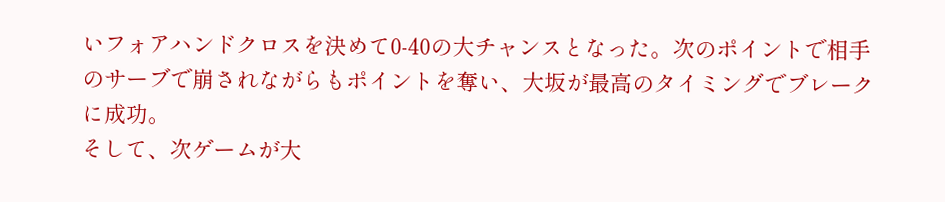いフォアハンドクロスを決めて0-40の大チャンスとなった。次のポイントで相手のサーブで崩されながらもポイントを奪い、大坂が最高のタイミングでブレークに成功。
そして、次ゲームが大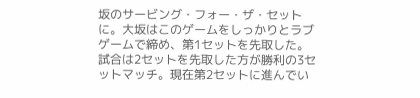坂のサービング・フォー・ザ・セットに。大坂はこのゲームをしっかりとラブゲームで締め、第1セットを先取した。
試合は2セットを先取した方が勝利の3セットマッチ。現在第2セットに進んでい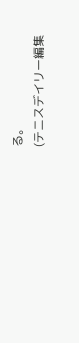る。
(テニスデイリー編集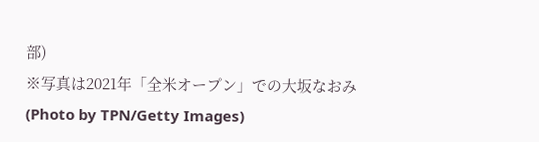部)
※写真は2021年「全米オープン」での大坂なおみ
(Photo by TPN/Getty Images)